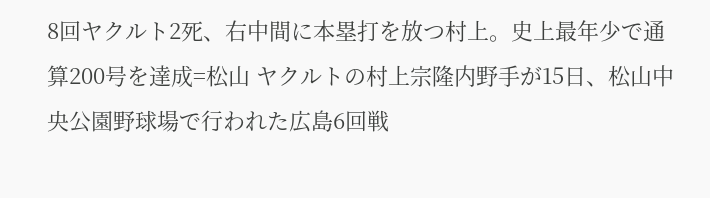8回ヤクルト2死、右中間に本塁打を放つ村上。史上最年少で通算200号を達成=松山 ヤクルトの村上宗隆内野手が15日、松山中央公園野球場で行われた広島6回戦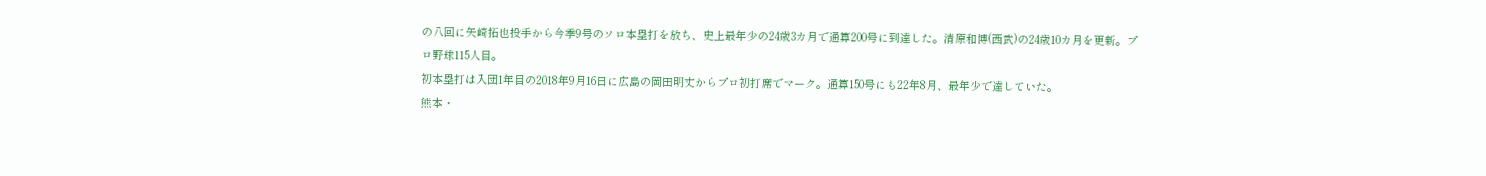の八回に矢崎拓也投手から今季9号のソロ本塁打を放ち、史上最年少の24歳3カ月で通算200号に到達した。清原和博(西武)の24歳10カ月を更新。プロ野球115人目。
初本塁打は入団1年目の2018年9月16日に広島の岡田明丈からプロ初打席でマーク。通算150号にも22年8月、最年少で達していた。
熊本・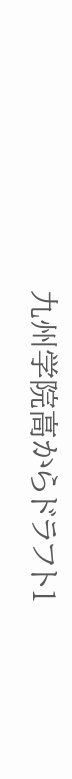九州学院高からドラフト1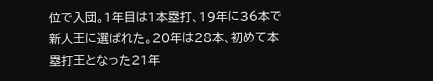位で入団。1年目は1本塁打、19年に36本で新人王に選ばれた。20年は28本、初めて本塁打王となった21年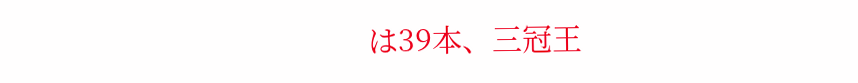は39本、三冠王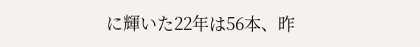に輝いた22年は56本、昨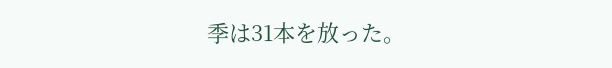季は31本を放った。